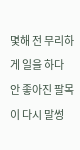몇해 전 무리하게 일을 하다 안 좋아진 팔목이 다시 말썽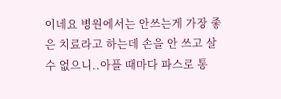이네요 병원에서는 안쓰는게 가장 좋은 치료라고 하는데 손을 안 쓰고 살 수 없으니..아플 때마다 파스로 통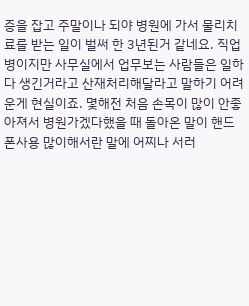증을 잡고 주말이나 되야 병원에 가서 물리치료를 받는 일이 벌써 한 3년된거 같네요. 직업병이지만 사무실에서 업무보는 사람들은 일하다 생긴거라고 산재처리해달라고 말하기 어려운게 현실이죠. 몇해전 처음 손목이 많이 안좋아져서 병원가겠다했을 때 돌아온 말이 핸드폰사용 많이해서란 말에 어찌나 서러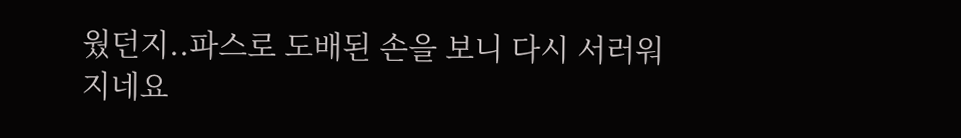웠던지..파스로 도배된 손을 보니 다시 서러워지네요